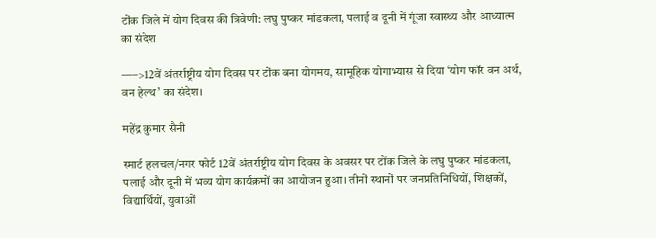टोंक जिले में योग दिवस की त्रिवेणी: लघु पुष्कर मांडकला, पलाई व दूनी में गूंजा स्वास्थ्य और आध्यात्म का संदेश

—–>12वें अंतर्राष्ट्रीय योग दिवस पर टोंक बना योगमय, सामूहिक योगाभ्यास से दिया ‘योग फॉर वन अर्थ, वन हेल्थ’ का संदेश।

महेंद्र कुमार सैनी

स्मार्ट हलचल/नगर फोर्ट 12वें अंतर्राष्ट्रीय योग दिवस के अवसर पर टोंक जिले के लघु पुष्कर मांडकला, पलाई और दूनी में भव्य योग कार्यक्रमों का आयोजन हुआ। तीनों स्थानों पर जनप्रतिनिधियों, शिक्षकों, विद्यार्थियों, युवाओं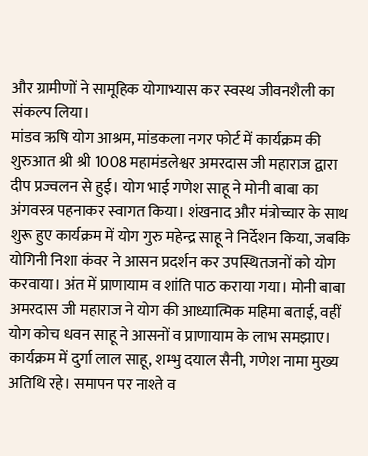और ग्रामीणों ने सामूहिक योगाभ्यास कर स्वस्थ जीवनशैली का संकल्प लिया।
मांडव ऋषि योग आश्रम, मांडकला नगर फोर्ट में कार्यक्रम की शुरुआत श्री श्री 1008 महामंडलेश्वर अमरदास जी महाराज द्वारा दीप प्रज्वलन से हुई। योग भाई गणेश साहू ने मोनी बाबा का अंगवस्त्र पहनाकर स्वागत किया। शंखनाद और मंत्रोच्चार के साथ शुरू हुए कार्यक्रम में योग गुरु महेन्द्र साहू ने निर्देशन किया, जबकि योगिनी निशा कंवर ने आसन प्रदर्शन कर उपस्थितजनों को योग करवाया। अंत में प्राणायाम व शांति पाठ कराया गया। मोनी बाबा अमरदास जी महाराज ने योग की आध्यात्मिक महिमा बताई, वहीं योग कोच धवन साहू ने आसनों व प्राणायाम के लाभ समझाए। कार्यक्रम में दुर्गा लाल साहू, शम्भु दयाल सैनी, गणेश नामा मुख्य अतिथि रहे। समापन पर नाश्ते व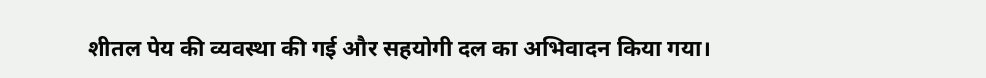शीतल पेय की व्यवस्था की गई और सहयोगी दल का अभिवादन किया गया।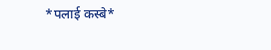*पलाई कस्बे*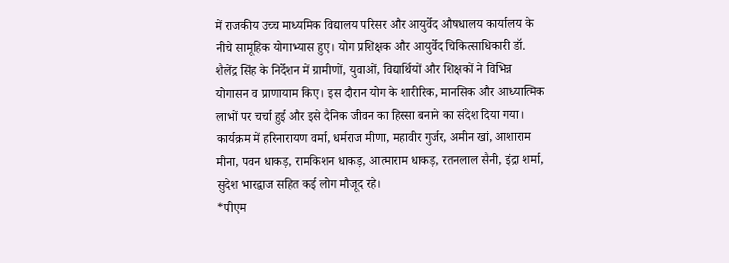में राजकीय उच्च माध्यमिक विद्यालय परिसर और आयुर्वेद औषधालय कार्यालय के नीचे सामूहिक योगाभ्यास हुए। योग प्रशिक्षक और आयुर्वेद चिकित्साधिकारी डॉ. शैलेंद्र सिंह के निर्देशन में ग्रामीणों, युवाओं, विद्यार्थियों और शिक्षकों ने विभिन्न योगासन व प्राणायाम किए। इस दौरान योग के शारीरिक, मानसिक और आध्यात्मिक लाभों पर चर्चा हुई और इसे दैनिक जीवन का हिस्सा बनाने का संदेश दिया गया। कार्यक्रम में हरिनारायण वर्मा, धर्मराज मीणा, महावीर गुर्जर, अमीन खां, आशाराम मीना, पवन धाकड़, रामकिशन धाकड़, आत्माराम धाकड़, रतनलाल सैनी, इंद्रा शर्मा, सुदेश भारद्वाज सहित कई लोग मौजूद रहे।
*पीएम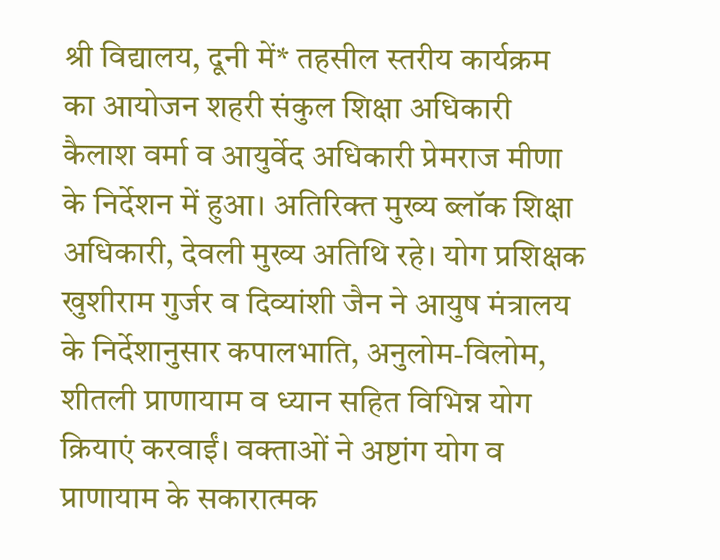श्री विद्यालय, दूनी में* तहसील स्तरीय कार्यक्रम का आयोजन शहरी संकुल शिक्षा अधिकारी कैलाश वर्मा व आयुर्वेद अधिकारी प्रेमराज मीणा के निर्देशन में हुआ। अतिरिक्त मुख्य ब्लॉक शिक्षा अधिकारी, देवली मुख्य अतिथि रहे। योग प्रशिक्षक खुशीराम गुर्जर व दिव्यांशी जैन ने आयुष मंत्रालय के निर्देशानुसार कपालभाति, अनुलोम-विलोम, शीतली प्राणायाम व ध्यान सहित विभिन्न योग क्रियाएं करवाईं। वक्ताओं ने अष्टांग योग व प्राणायाम के सकारात्मक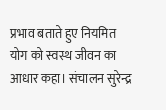प्रभाव बताते हुए नियमित योग को स्वस्थ जीवन का आधार कहा। संचालन सुरेन्द्र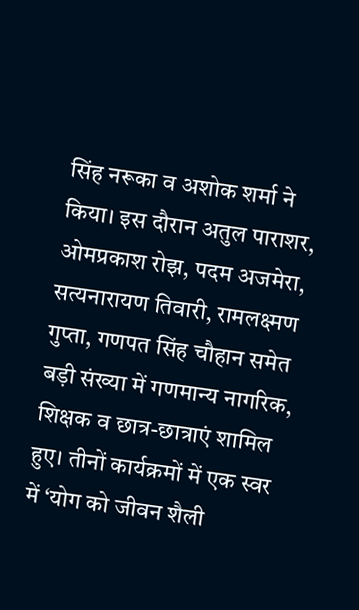सिंह नरूका व अशोक शर्मा ने किया। इस दौरान अतुल पाराशर, ओमप्रकाश रोझ, पदम अजमेरा, सत्यनारायण तिवारी, रामलक्ष्मण गुप्ता, गणपत सिंह चौहान समेत बड़ी संख्या में गणमान्य नागरिक, शिक्षक व छात्र-छात्राएं शामिल हुए। तीनों कार्यक्रमों में एक स्वर में ‘योग को जीवन शैली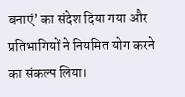बनाएं’ का संदेश दिया गया और प्रतिभागियों ने नियमित योग करने का संकल्प लिया।